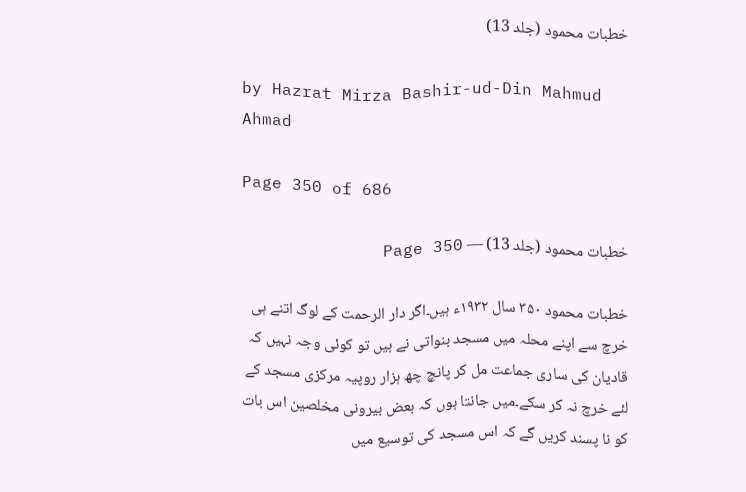خطبات محمود (جلد 13)

by Hazrat Mirza Bashir-ud-Din Mahmud Ahmad

Page 350 of 686

خطبات محمود (جلد 13) — Page 350

خطبات محمود ۳۵۰ سال ۱۹۳۲ء ہیں۔اگر دار الرحمت کے لوگ اتنے ہی خرچ سے اپنے محلہ میں مسجد بنواتی نے ہیں تو کوئی وجہ نہیں کہ قادیان کی ساری جماعت مل کر پانچ چھ ہزار روپیہ مرکزی مسجد کے لئے خرچ نہ کر سکے۔میں جانتا ہوں کہ بعض بیرونی مخلصین اس بات کو نا پسند کریں گے کہ اس مسجد کی توسیع میں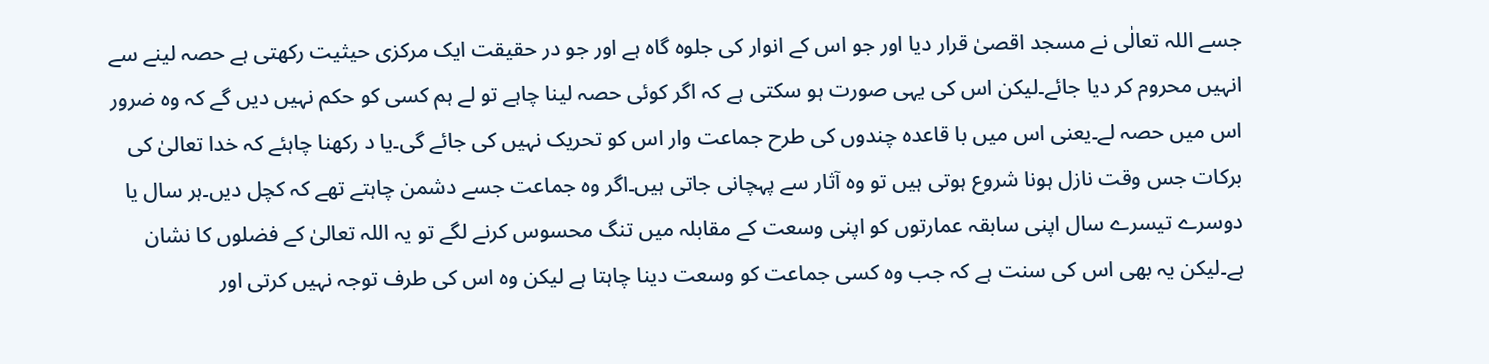جسے اللہ تعالٰی نے مسجد اقصیٰ قرار دیا اور جو اس کے انوار کی جلوہ گاہ ہے اور جو در حقیقت ایک مرکزی حیثیت رکھتی ہے حصہ لینے سے انہیں محروم کر دیا جائے۔لیکن اس کی یہی صورت ہو سکتی ہے کہ اگر کوئی حصہ لینا چاہے تو لے ہم کسی کو حکم نہیں دیں گے کہ وہ ضرور اس میں حصہ لے۔یعنی اس میں با قاعدہ چندوں کی طرح جماعت وار اس کو تحریک نہیں کی جائے گی۔یا د رکھنا چاہئے کہ خدا تعالیٰ کی برکات جس وقت نازل ہونا شروع ہوتی ہیں تو وہ آثار سے پہچانی جاتی ہیں۔اگر وہ جماعت جسے دشمن چاہتے تھے کہ کچل دیں۔ہر سال یا دوسرے تیسرے سال اپنی سابقہ عمارتوں کو اپنی وسعت کے مقابلہ میں تنگ محسوس کرنے لگے تو یہ اللہ تعالیٰ کے فضلوں کا نشان ہے۔لیکن یہ بھی اس کی سنت ہے کہ جب وہ کسی جماعت کو وسعت دینا چاہتا ہے لیکن وہ اس کی طرف توجہ نہیں کرتی اور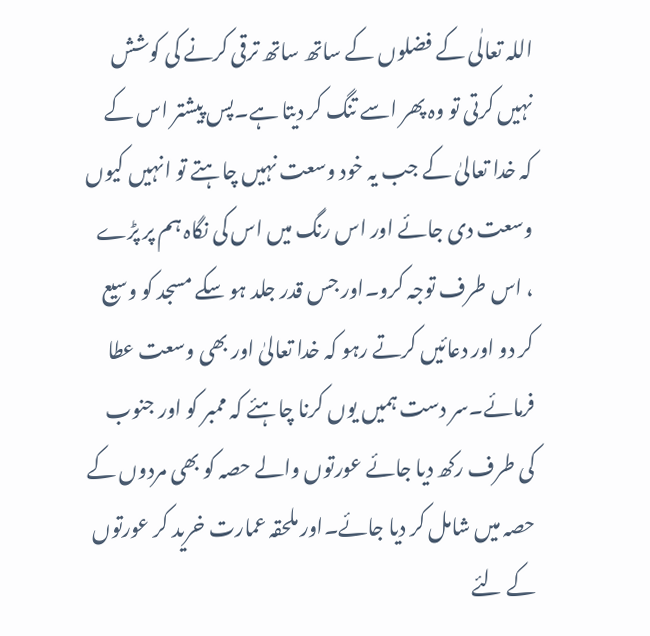اللہ تعالٰی کے فضلوں کے ساتھ ساتھ ترقی کرنے کی کوشش نہیں کرتی تو وہ پھر اسے تنگ کر دیتا ہے۔پس پیشتر اس کے کہ خدا تعالیٰ کے جب یہ خود وسعت نہیں چاہتے تو انہیں کیوں وسعت دی جائے اور اس رنگ میں اس کی نگاہ ہم پر پڑے ، اس طرف توجہ کرو۔اور جس قدر جلد ہو سکے مسجد کو وسیع کر دو اور دعائیں کرتے رہو کہ خدا تعالیٰ اور بھی وسعت عطا فرمائے۔سر دست ہمیں یوں کرنا چاہئے کہ ممبر کو اور جنوب کی طرف رکھ دیا جائے عورتوں والے حصہ کو بھی مردوں کے حصہ میں شامل کر دیا جائے۔اور ملحقہ عمارت خرید کر عورتوں کے لئے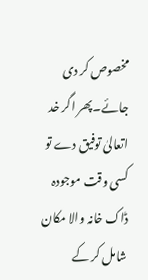مخصوص کر دی جائے۔پھر اگر خد اتعالیٰ توفیق دے تو کسی وقت موجودہ ڈاک خانہ والا مکان شامل کر کے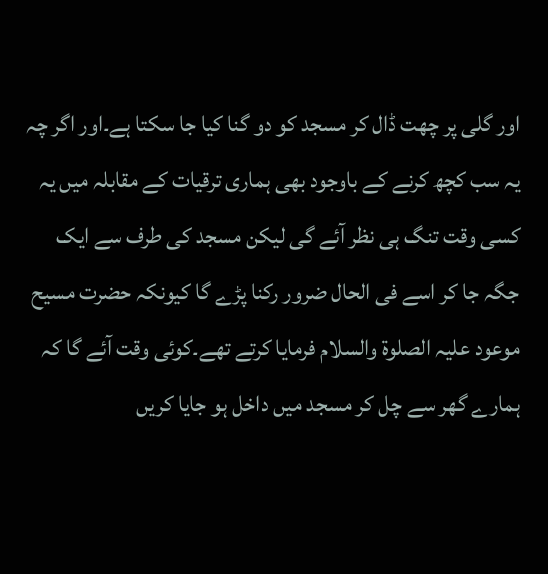اور گلی پر چھت ڈال کر مسجد کو دو گنا کیا جا سکتا ہے۔اور اگر چہ یہ سب کچھ کرنے کے باوجود بھی ہماری ترقیات کے مقابلہ میں یہ کسی وقت تنگ ہی نظر آئے گی لیکن مسجد کی طرف سے ایک جگہ جا کر اسے فی الحال ضرور رکنا پڑے گا کیونکہ حضرت مسیح موعود علیہ الصلوة والسلام فرمایا کرتے تھے۔کوئی وقت آئے گا کہ ہمارے گھر سے چل کر مسجد میں داخل ہو جایا کریں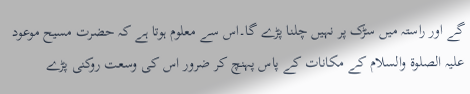گے اور راستہ میں سڑک پر نہیں چلنا پڑے گا۔اس سے معلوم ہوتا ہے کہ حضرت مسیح موعود علیہ الصلوۃ والسلام کے مکانات کے پاس پہنچ کر ضرور اس کی وسعت روکنی پڑے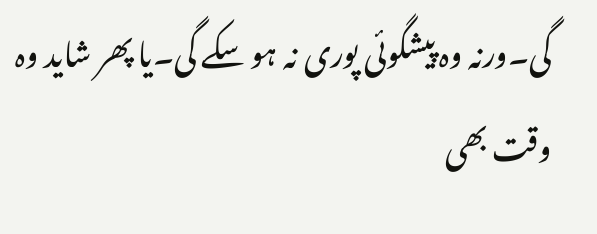گی۔ورنہ وہ پیشگوئی پوری نہ ہو سکے گی۔یا پھر شاید وہ وقت بھی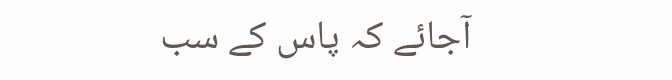آجائے کہ پاس کے سب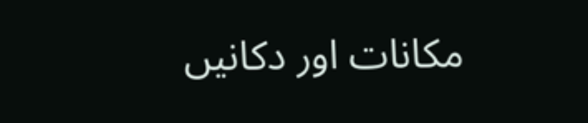مکانات اور دکانیں